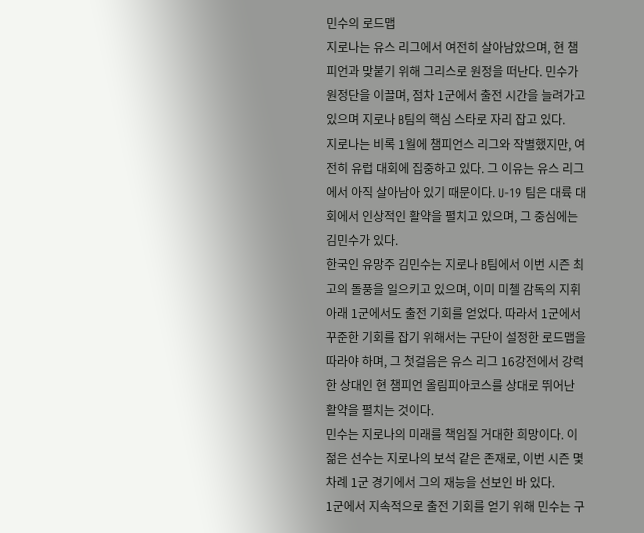민수의 로드맵
지로나는 유스 리그에서 여전히 살아남았으며, 현 챔피언과 맞붙기 위해 그리스로 원정을 떠난다. 민수가 원정단을 이끌며, 점차 1군에서 출전 시간을 늘려가고 있으며 지로나 B팀의 핵심 스타로 자리 잡고 있다.
지로나는 비록 1월에 챔피언스 리그와 작별했지만, 여전히 유럽 대회에 집중하고 있다. 그 이유는 유스 리그에서 아직 살아남아 있기 때문이다. U-19 팀은 대륙 대회에서 인상적인 활약을 펼치고 있으며, 그 중심에는 김민수가 있다.
한국인 유망주 김민수는 지로나 B팀에서 이번 시즌 최고의 돌풍을 일으키고 있으며, 이미 미첼 감독의 지휘 아래 1군에서도 출전 기회를 얻었다. 따라서 1군에서 꾸준한 기회를 잡기 위해서는 구단이 설정한 로드맵을 따라야 하며, 그 첫걸음은 유스 리그 16강전에서 강력한 상대인 현 챔피언 올림피아코스를 상대로 뛰어난 활약을 펼치는 것이다.
민수는 지로나의 미래를 책임질 거대한 희망이다. 이 젊은 선수는 지로나의 보석 같은 존재로, 이번 시즌 몇 차례 1군 경기에서 그의 재능을 선보인 바 있다.
1군에서 지속적으로 출전 기회를 얻기 위해 민수는 구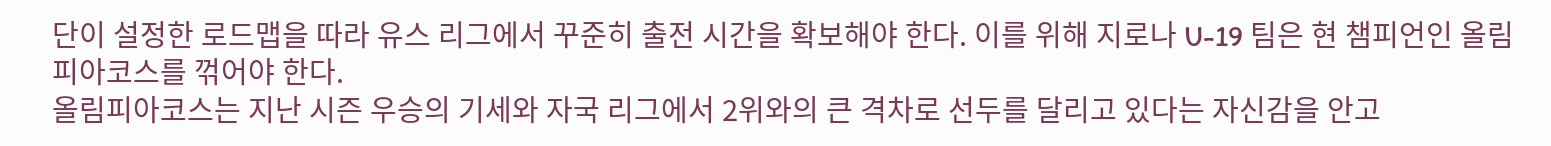단이 설정한 로드맵을 따라 유스 리그에서 꾸준히 출전 시간을 확보해야 한다. 이를 위해 지로나 U-19 팀은 현 챔피언인 올림피아코스를 꺾어야 한다.
올림피아코스는 지난 시즌 우승의 기세와 자국 리그에서 2위와의 큰 격차로 선두를 달리고 있다는 자신감을 안고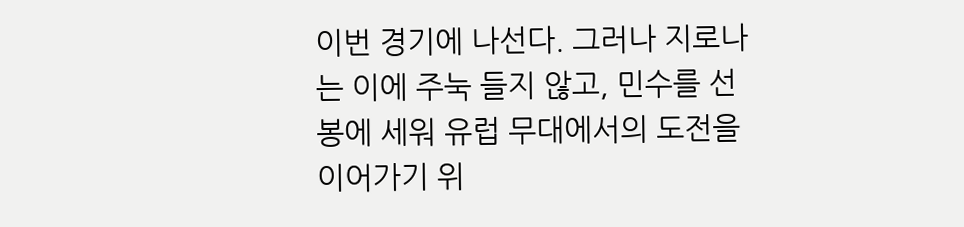이번 경기에 나선다. 그러나 지로나는 이에 주눅 들지 않고, 민수를 선봉에 세워 유럽 무대에서의 도전을 이어가기 위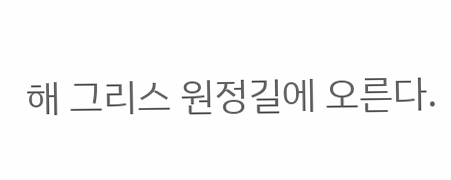해 그리스 원정길에 오른다.